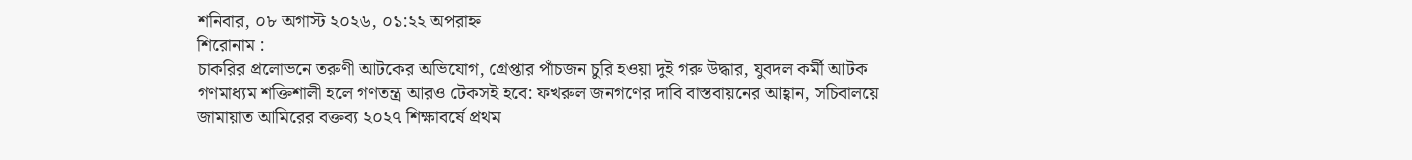শনিবার, ০৮ অগাস্ট ২০২৬, ০১:২২ অপরাহ্ন
শিরোনাম :
চাকরির প্রলোভনে তরুণী আটকের অভিযোগ, গ্রেপ্তার পাঁচজন চুরি হওয়া দুই গরু উদ্ধার, যুবদল কর্মী আটক গণমাধ্যম শক্তিশালী হলে গণতন্ত্র আরও টেকসই হবে: ফখরুল জনগণের দাবি বাস্তবায়নের আহ্বান, সচিবালয়ে জামায়াত আমিরের বক্তব্য ২০২৭ শিক্ষাবর্ষে প্রথম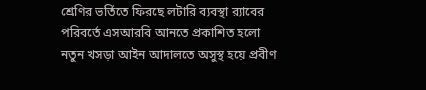শ্রেণির ভর্তিতে ফিরছে লটারি ব্যবস্থা র‌্যাবের পরিবর্তে এসআরবি আনতে প্রকাশিত হলো নতুন খসড়া আইন আদালতে অসুস্থ হয়ে প্রবীণ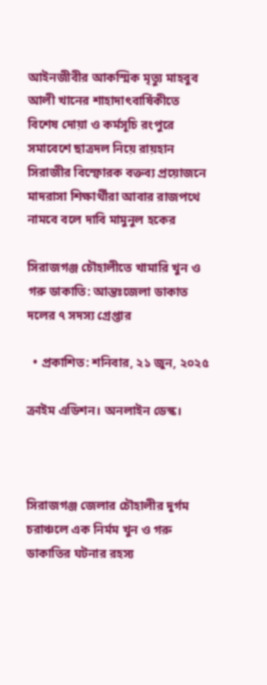আইনজীবীর আকস্মিক মৃত্যু মাহবুব আলী খানের শাহাদাৎবার্ষিকীতে বিশেষ দোয়া ও কর্মসূচি রংপুরে সমাবেশে ছাত্রদল নিয়ে রায়হান সিরাজীর বিস্ফোরক বক্তব্য প্রয়োজনে মাদরাসা শিক্ষার্থীরা আবার রাজপথে নামবে বলে দাবি মামুনুল হকের

সিরাজগঞ্জ চৌহালীতে খামারি খুন ও গরু ডাকাতি: আন্তঃজেলা ডাকাত দলের ৭ সদস্য গ্রেপ্তার

  • প্রকাশিত: শনিবার, ২১ জুন, ২০২৫

ক্রাইম এডিশন। অনলাইন ডেস্ক।



সিরাজগঞ্জ জেলার চৌহালীর দুর্গম চরাঞ্চলে এক নির্মম খুন ও গরু ডাকাতির ঘটনার রহস্য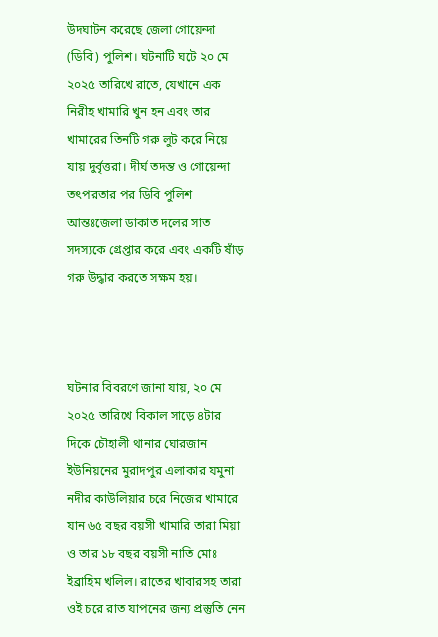উদঘাটন করেছে জেলা গোয়েন্দা (ডিবি) পুলিশ। ঘটনাটি ঘটে ২০ মে ২০২৫ তারিখে রাতে, যেখানে এক নিরীহ খামারি খুন হন এবং তার খামারের তিনটি গরু লুট করে নিয়ে যায় দুর্বৃত্তরা। দীর্ঘ তদন্ত ও গোয়েন্দা তৎপরতার পর ডিবি পুলিশ আন্তঃজেলা ডাকাত দলের সাত সদস্যকে গ্রেপ্তার করে এবং একটি ষাঁড় গরু উদ্ধার করতে সক্ষম হয়।



ঘটনার বিবরণে জানা যায়, ২০ মে ২০২৫ তারিখে বিকাল সাড়ে ৪টার দিকে চৌহালী থানার ঘোরজান ইউনিয়নের মুরাদপুর এলাকার যমুনা নদীর কাউলিয়ার চরে নিজের খামারে যান ৬৫ বছর বয়সী খামারি তারা মিয়া ও তার ১৮ বছর বয়সী নাতি মোঃ ইব্রাহিম খলিল। রাতের খাবারসহ তারা ওই চরে রাত যাপনের জন্য প্রস্তুতি নেন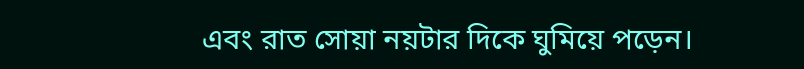এবং রাত সোয়া নয়টার দিকে ঘুমিয়ে পড়েন।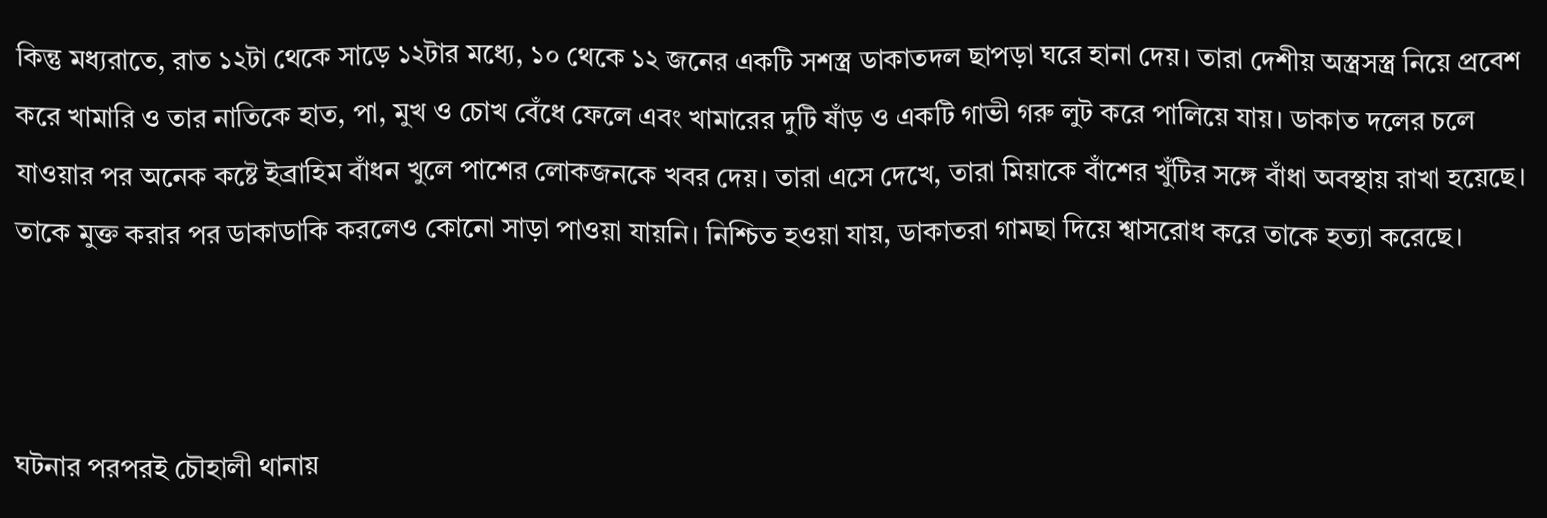কিন্তু মধ্যরাতে, রাত ১২টা থেকে সাড়ে ১২টার মধ্যে, ১০ থেকে ১২ জনের একটি সশস্ত্র ডাকাতদল ছাপড়া ঘরে হানা দেয়। তারা দেশীয় অস্ত্রসস্ত্র নিয়ে প্রবেশ করে খামারি ও তার নাতিকে হাত, পা, মুখ ও চোখ বেঁধে ফেলে এবং খামারের দুটি ষাঁড় ও একটি গাভী গরু লুট করে পালিয়ে যায়। ডাকাত দলের চলে যাওয়ার পর অনেক কষ্টে ইব্রাহিম বাঁধন খুলে পাশের লোকজনকে খবর দেয়। তারা এসে দেখে, তারা মিয়াকে বাঁশের খুঁটির সঙ্গে বাঁধা অবস্থায় রাখা হয়েছে। তাকে মুক্ত করার পর ডাকাডাকি করলেও কোনো সাড়া পাওয়া যায়নি। নিশ্চিত হওয়া যায়, ডাকাতরা গামছা দিয়ে শ্বাসরোধ করে তাকে হত্যা করেছে।



ঘটনার পরপরই চৌহালী থানায়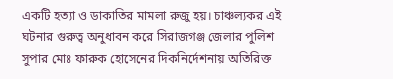একটি হত্যা ও ডাকাতির মামলা রুজু হয়। চাঞ্চল্যকর এই ঘটনার গুরুত্ব অনুধাবন করে সিরাজগঞ্জ জেলার পুলিশ সুপার মোঃ ফারুক হোসেনের দিকনির্দেশনায় অতিরিক্ত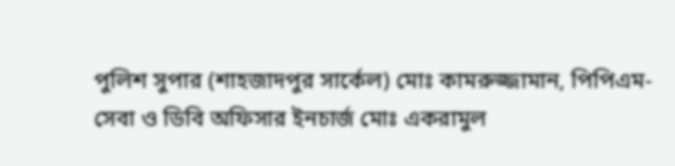পুলিশ সুপার (শাহজাদপুর সার্কেল) মোঃ কামরুজ্জামান, পিপিএম-সেবা ও ডিবি অফিসার ইনচার্জ মোঃ একরামুল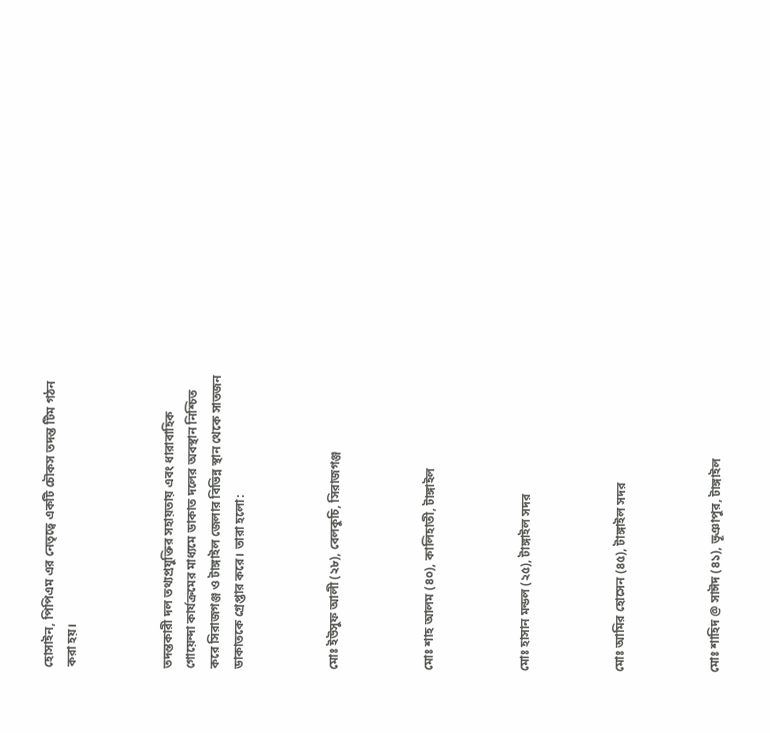হোসাইন, পিপিএম এর নেতৃত্বে একটি চৌকস তদন্ত টিম গঠন করা হয়।



তদন্তকারী দল তথ্যপ্রযুক্তির সহায়তায় এবং ধারাবাহিক গোয়েন্দা কার্যক্রমের মাধ্যমে ডাকাত দলের অবস্থান নিশ্চিত করে সিরাজগঞ্জ ও টাঙ্গাইল জেলার বিভিন্ন স্থান থেকে সাতজন ডাকাতকে গ্রেপ্তার করে। তারা হলো:



মোঃ ইউসুফ আলী (২৮), বেলকুচি, সিরাজগঞ্জ



মোঃ শাহ আলম (৪০), কালিহাতী, টাঙ্গাইল



মোঃ হাসান মন্ডল (২৫), টাঙ্গাইল সদর



মোঃ আমির হোসেন (৪৫), টাঙ্গাইল সদর



মোঃ শাহিদ @ সাঈদ (৪১), ভূঞাপুর, টাঙ্গাইল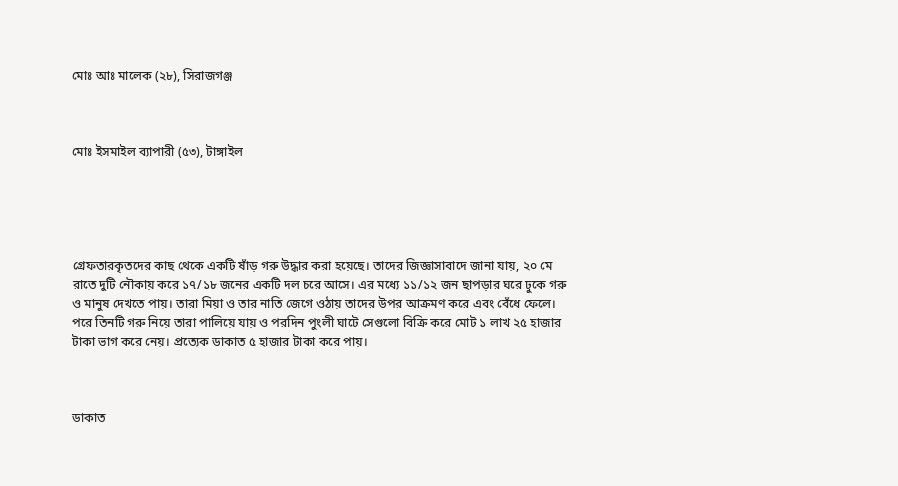মোঃ আঃ মালেক (২৮), সিরাজগঞ্জ



মোঃ ইসমাইল ব্যাপারী (৫৩), টাঙ্গাইল





গ্রেফতারকৃতদের কাছ থেকে একটি ষাঁড় গরু উদ্ধার করা হয়েছে। তাদের জিজ্ঞাসাবাদে জানা যায়, ২০ মে রাতে দুটি নৌকায় করে ১৭/১৮ জনের একটি দল চরে আসে। এর মধ্যে ১১/১২ জন ছাপড়ার ঘরে ঢুকে গরু ও মানুষ দেখতে পায়। তারা মিয়া ও তার নাতি জেগে ওঠায় তাদের উপর আক্রমণ করে এবং বেঁধে ফেলে। পরে তিনটি গরু নিয়ে তারা পালিয়ে যায় ও পরদিন পুংলী ঘাটে সেগুলো বিক্রি করে মোট ১ লাখ ২৫ হাজার টাকা ভাগ করে নেয়। প্রত্যেক ডাকাত ৫ হাজার টাকা করে পায়।



ডাকাত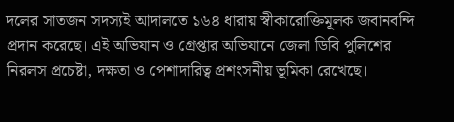দলের সাতজন সদস্যই আদালতে ১৬৪ ধারায় স্বীকারোক্তিমূলক জবানবন্দি প্রদান করেছে। এই অভিযান ও গ্রেপ্তার অভিযানে জেলা ডিবি পুলিশের নিরলস প্রচেষ্টা, দক্ষতা ও পেশাদারিত্ব প্রশংসনীয় ভূমিকা রেখেছে।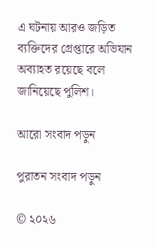এ ঘটনায় আরও জড়িত ব্যক্তিদের গ্রেপ্তারে অভিযান অব্যাহত রয়েছে বলে জানিয়েছে পুলিশ।

আরো সংবাদ পড়ুন

পুরাতন সংবাদ পড়ুন

© ২০২৬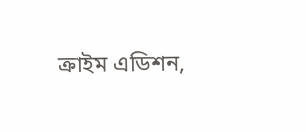ক্রাইম এডিশন,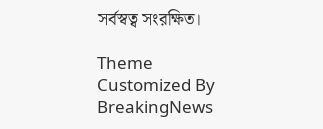সর্বস্বত্ব সংরক্ষিত।

Theme Customized By BreakingNews